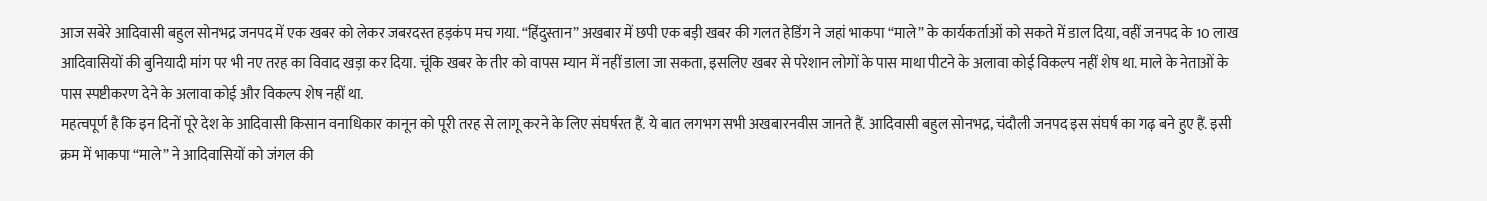आज सबेरे आदिवासी बहुल सोनभद्र जनपद में एक खबर को लेकर जबरदस्त हड़कंप मच गया. “हिंदुस्तान” अखबार में छपी एक बड़ी खबर की गलत हेडिंग ने जहां भाकपा “माले” के कार्यकर्ताओं को सकते में डाल दिया, वहीं जनपद के 10 लाख आदिवासियों की बुनियादी मांग पर भी नए तरह का विवाद खड़ा कर दिया. चूंकि खबर के तीर को वापस म्यान में नहीं डाला जा सकता, इसलिए खबर से परेशान लोगों के पास माथा पीटने के अलावा कोई विकल्प नहीं शेष था. माले के नेताओं के पास स्पष्टीकरण देने के अलावा कोई और विकल्प शेष नहीं था.
महत्वपूर्ण है कि इन दिनों पूरे देश के आदिवासी किसान वनाधिकार कानून को पूरी तरह से लागू करने के लिए संघर्षरत हैं. ये बात लगभग सभी अखबारनवीस जानते हैं. आदिवासी बहुल सोनभद्र, चंदौली जनपद इस संघर्ष का गढ़ बने हुए हैं. इसी क्रम में भाकपा “माले” ने आदिवासियों को जंगल की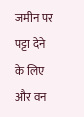जमीन पर पट्टा देने के लिए और वन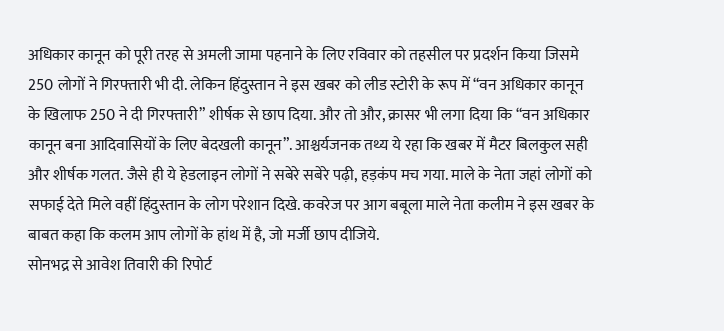अधिकार कानून को पूरी तरह से अमली जामा पहनाने के लिए रविवार को तहसील पर प्रदर्शन किया जिसमे 250 लोगों ने गिरफ्तारी भी दी. लेकिन हिंदुस्तान ने इस खबर को लीड स्टोरी के रूप में “वन अधिकार कानून के खिलाफ 250 ने दी गिरफ्तारी” शीर्षक से छाप दिया. और तो और, क्रासर भी लगा दिया कि “वन अधिकार कानून बना आदिवासियों के लिए बेदखली कानून”. आश्चर्यजनक तथ्य ये रहा कि खबर में मैटर बिलकुल सही और शीर्षक गलत. जैसे ही ये हेडलाइन लोगों ने सबेरे सबेरे पढ़ी, हड़कंप मच गया. माले के नेता जहां लोगों को सफाई देते मिले वहीं हिंदुस्तान के लोग परेशान दिखे. कवरेज पर आग बबूला माले नेता कलीम ने इस खबर के बाबत कहा कि कलम आप लोगों के हांथ में है, जो मर्जी छाप दीजिये.
सोनभद्र से आवेश तिवारी की रिपोर्ट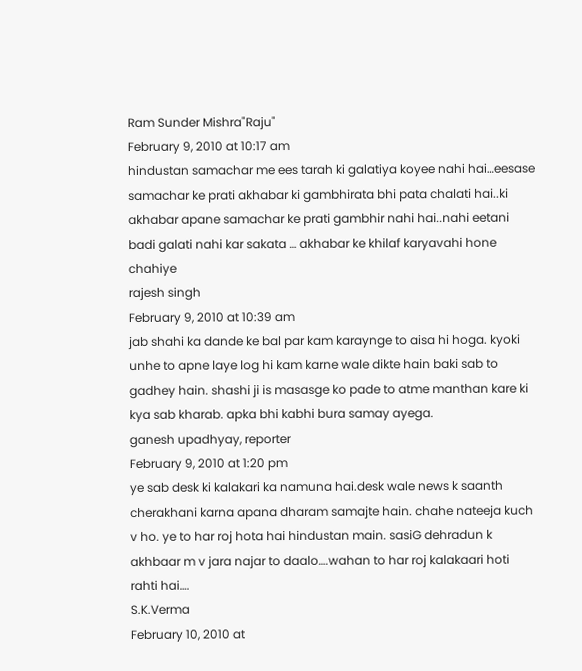Ram Sunder Mishra"Raju"
February 9, 2010 at 10:17 am
hindustan samachar me ees tarah ki galatiya koyee nahi hai…eesase samachar ke prati akhabar ki gambhirata bhi pata chalati hai..ki akhabar apane samachar ke prati gambhir nahi hai..nahi eetani badi galati nahi kar sakata … akhabar ke khilaf karyavahi hone chahiye
rajesh singh
February 9, 2010 at 10:39 am
jab shahi ka dande ke bal par kam karaynge to aisa hi hoga. kyoki unhe to apne laye log hi kam karne wale dikte hain baki sab to gadhey hain. shashi ji is masasge ko pade to atme manthan kare ki kya sab kharab. apka bhi kabhi bura samay ayega.
ganesh upadhyay, reporter
February 9, 2010 at 1:20 pm
ye sab desk ki kalakari ka namuna hai.desk wale news k saanth cherakhani karna apana dharam samajte hain. chahe nateeja kuch v ho. ye to har roj hota hai hindustan main. sasiG dehradun k akhbaar m v jara najar to daalo….wahan to har roj kalakaari hoti rahti hai….
S.K.Verma
February 10, 2010 at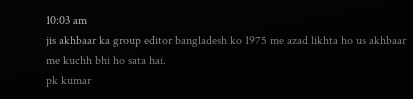10:03 am
jis akhbaar ka group editor bangladesh ko 1975 me azad likhta ho us akhbaar me kuchh bhi ho sata hai.
pk kumar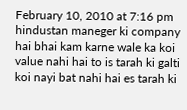February 10, 2010 at 7:16 pm
hindustan maneger ki company hai bhai kam karne wale ka koi value nahi hai to is tarah ki galti koi nayi bat nahi hai es tarah ki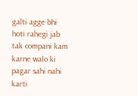galti agge bhi hoti rahegi jab tak compani kam karne walo ki pagar sahi nahi karti